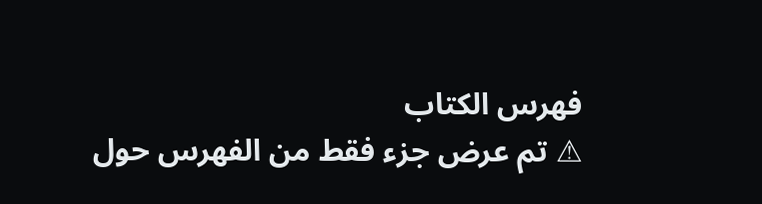فهرس الكتاب
⚠ تم عرض جزء فقط من الفهرس حول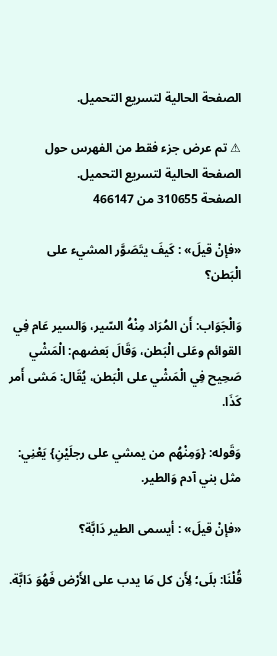الصفحة الحالية لتسريع التحميل.

⚠ تم عرض جزء فقط من الفهرس حول الصفحة الحالية لتسريع التحميل.
الصفحة 310655 من 466147

«فإنْ قيلَ» : كَيفَ يتَصَوَّر المشيء على الْبَطن؟

وَالْجَوَاب: أَن المُرَاد مِنْهُ السّير، وَالسير عَام فِي القوائم وعَلى الْبَطن، وَقَالَ بَعضهم: الْمَشْي صَحِيح فِي الْمَشْي على الْبَطن، يُقَال: مَشى أَمر كَذَا.

وَقَوله: {وَمِنْهُم من يمشي على رجلَيْنِ} يَعْنِي: مثل بني آدم وَالطير.

«فإنْ قيلَ» : أيسمى الطير دَابَّة؟

قُلْنَا: بلَى؛ لِأَن كل مَا يدب على الأَرْض فَهُوَ دَابَّة.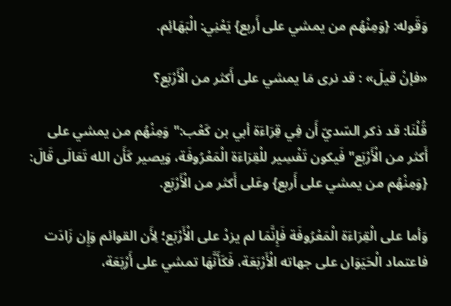وَقَوله: {وَمِنْهُم من يمشي على أَربع} يَعْنِي: الْبَهَائِم.

«فإنْ قيلَ» : قد نرى مَا يمشي على أَكثر من الْأَرْبَع؟

قُلْنَا: قد ذكر السّديّ أَن فِي قِرَاءَة أبي بن كَعْب:"وَمِنْهُم من يمشي على أَكثر من الْأَرْبَع"فَيكون تَفْسِير للْقِرَاءَة الْمَعْرُوفَة، وَيصير كَأَن الله تَعَالَى قَالَ: {وَمِنْهُم من يمشي على أَربع} وعَلى أَكثر من الْأَرْبَع.

وَأما على الْقِرَاءَة الْمَعْرُوفَة فَإِنَّمَا لم يزدْ على الْأَرْبَع؛ لِأَن القوائم وَإِن زَادَت فاعتماد الْحَيَوَان على جهاته الْأَرْبَعَة، فَكَأَنَّهَا تمشي على أَرْبَعَة،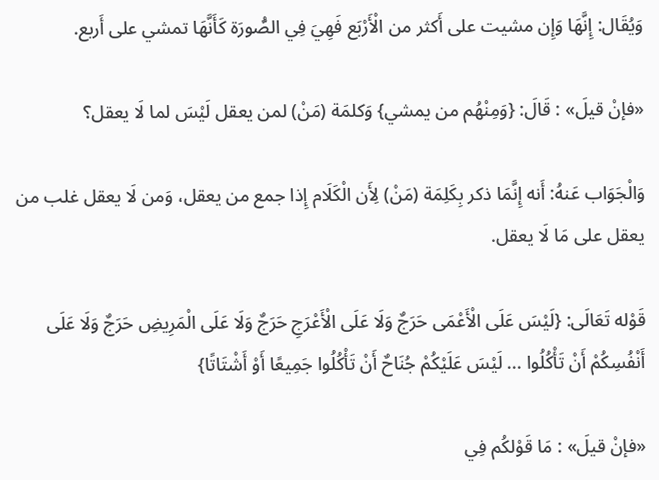وَيُقَال: إِنَّهَا وَإِن مشيت على أَكثر من الْأَرْبَع فَهِيَ فِي الصُّورَة كَأَنَّهَا تمشي على أَربع.

«فإنْ قيلَ» : قَالَ: {وَمِنْهُم من يمشي} وَكلمَة (مَنْ) لمن يعقل لَيْسَ لما لَا يعقل؟

وَالْجَوَاب عَنهُ: أَنه إِنَّمَا ذكر بِكَلِمَة (مَنْ) لِأَن الْكَلَام إِذا جمع من يعقل، وَمن لَا يعقل غلب من يعقل على مَا لَا يعقل.

قَوْله تَعَالَى: {لَيْسَ عَلَى الْأَعْمَى حَرَجٌ وَلَا عَلَى الْأَعْرَجِ حَرَجٌ وَلَا عَلَى الْمَرِيضِ حَرَجٌ وَلَا عَلَى أَنْفُسِكُمْ أَنْ تَأْكُلُوا ... لَيْسَ عَلَيْكُمْ جُنَاحٌ أَنْ تَأْكُلُوا جَمِيعًا أَوْ أَشْتَاتًا}

«فإنْ قيلَ» : مَا قَوْلكُم فِي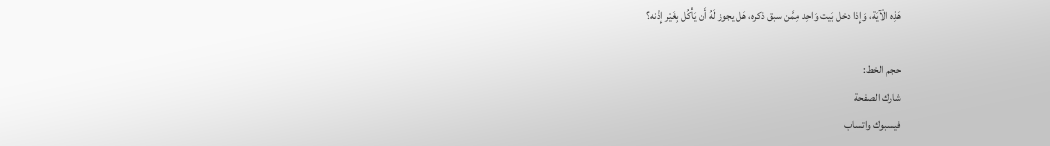هَذِه الْآيَة، وَإِذا دخل بَيت وَاحِد مِمَّن سبق ذكره، هَل يجوز لَهُ أَن يَأْكُل بِغَيْر إِذْنه؟

حجم الخط:
شارك الصفحة
فيسبوك واتساب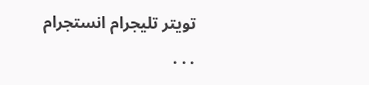تويتر تليجرام انستجرام
. . .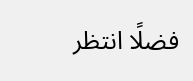فضلًا انتظر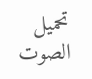تحميل الصوت